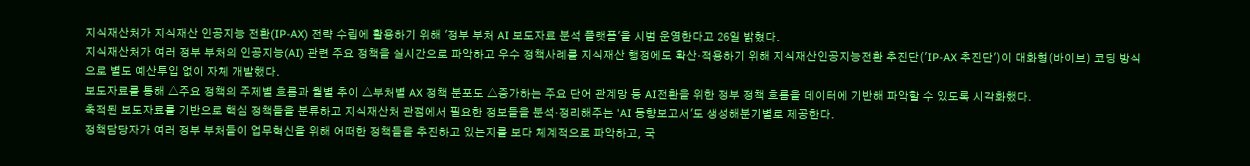지식재산처가 지식재산 인공지능 전환(IP-AX) 전략 수립에 활용하기 위해 '정부 부처 AI 보도자료 분석 플랫폼'을 시범 운영한다고 26일 밝혔다.
지식재산처가 여러 정부 부처의 인공지능(AI) 관련 주요 정책을 실시간으로 파악하고 우수 정책사례를 지식재산 행정에도 확산·적용하기 위해 지식재산인공지능전환 추진단('IP-AX 추진단')이 대화형(바이브) 코딩 방식으로 별도 예산투입 없이 자체 개발했다.
보도자료를 통해 △주요 정책의 주제별 흐름과 월별 추이 △부처별 AX 정책 분포도 △증가하는 주요 단어 관계망 등 AI전환을 위한 정부 정책 흐름을 데이터에 기반해 파악할 수 있도록 시각화했다.
축적된 보도자료를 기반으로 핵심 정책들을 분류하고 지식재산처 관점에서 필요한 정보들을 분석·정리해주는 'AI 동향보고서'도 생성해분기별로 제공한다.
정책담당자가 여러 정부 부처들이 업무혁신을 위해 어떠한 정책들을 추진하고 있는지를 보다 체계적으로 파악하고, 국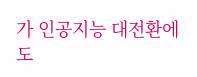가 인공지능 대전환에도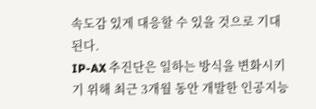속도감 있게 대응할 수 있을 것으로 기대된다.
IP-AX 추진단은 일하는 방식을 변화시키기 위해 최근 3개월 동안 개발한 인공지능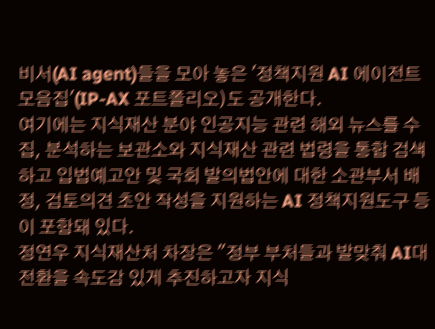비서(AI agent)들을 모아 놓은 '정책지원 AI 에이전트 모음집'(IP-AX 포트폴리오)도 공개한다.
여기에는 지식재산 분야 인공지능 관련 해외 뉴스를 수집, 분석하는 보관소와 지식재산 관련 법령을 통합 검색하고 입법예고안 및 국회 발의법안에 대한 소관부서 배정, 검토의견 초안 작성을 지원하는 AI 정책지원도구 등이 포함돼 있다.
정연우 지식재산처 차장은 "정부 부처들과 발맞춰 AI대전환을 속도감 있게 추진하고자 지식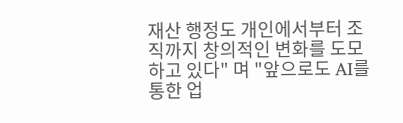재산 행정도 개인에서부터 조직까지 창의적인 변화를 도모하고 있다" 며 "앞으로도 AI를 통한 업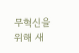무혁신을 위해 새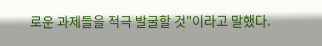로운 과제들을 적극 발굴할 것"이라고 말했다.